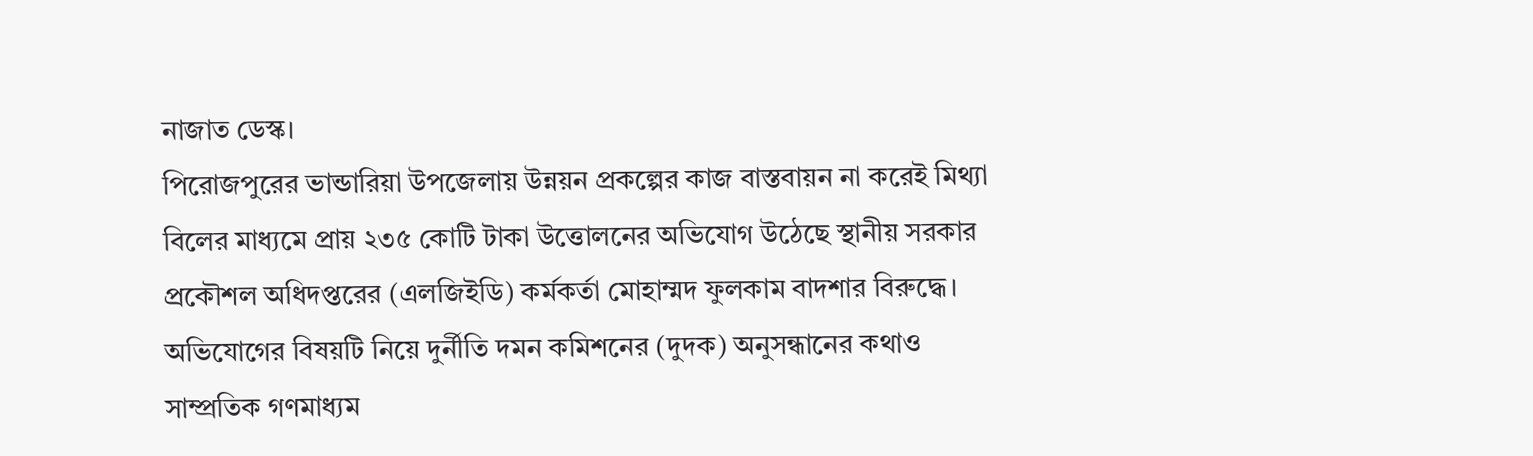নাজাত ডেস্ক।
পিরোজপুরের ভান্ডারিয়া উপজেলায় উন্নয়ন প্রকল্পের কাজ বাস্তবায়ন না করেই মিথ্যা বিলের মাধ্যমে প্রায় ২৩৫ কোটি টাকা উত্তোলনের অভিযোগ উঠেছে স্থানীয় সরকার প্রকৌশল অধিদপ্তরের (এলজিইডি) কর্মকর্তা মোহাম্মদ ফুলকাম বাদশার বিরুদ্ধে। অভিযোগের বিষয়টি নিয়ে দুর্নীতি দমন কমিশনের (দুদক) অনুসন্ধানের কথাও সাম্প্রতিক গণমাধ্যম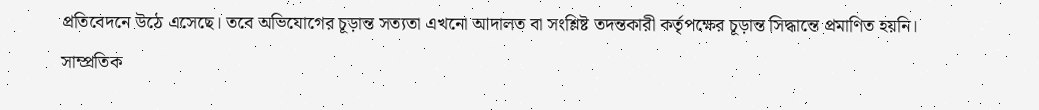প্রতিবেদনে উঠে এসেছে। তবে অভিযোগের চূড়ান্ত সত্যতা এখনো আদালত বা সংশ্লিষ্ট তদন্তকারী কর্তৃপক্ষের চূড়ান্ত সিদ্ধান্তে প্রমাণিত হয়নি।
সাম্প্রতিক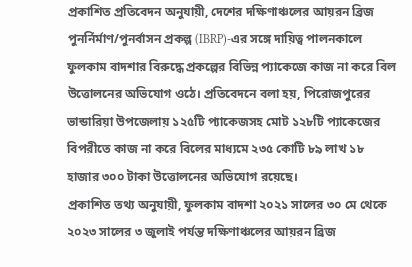প্রকাশিত প্রতিবেদন অনুযায়ী, দেশের দক্ষিণাঞ্চলের আয়রন ব্রিজ পুনর্নির্মাণ/পুনর্বাসন প্রকল্প (IBRP)-এর সঙ্গে দায়িত্ব পালনকালে ফুলকাম বাদশার বিরুদ্ধে প্রকল্পের বিভিন্ন প্যাকেজে কাজ না করে বিল উত্তোলনের অভিযোগ ওঠে। প্রতিবেদনে বলা হয়, পিরোজপুরের ভান্ডারিয়া উপজেলায় ১২৫টি প্যাকেজসহ মোট ১২৮টি প্যাকেজের বিপরীতে কাজ না করে বিলের মাধ্যমে ২৩৫ কোটি ৮৯ লাখ ১৮ হাজার ৩০০ টাকা উত্তোলনের অভিযোগ রয়েছে।
প্রকাশিত তথ্য অনুযায়ী, ফুলকাম বাদশা ২০২১ সালের ৩০ মে থেকে ২০২৩ সালের ৩ জুলাই পর্যন্ত দক্ষিণাঞ্চলের আয়রন ব্রিজ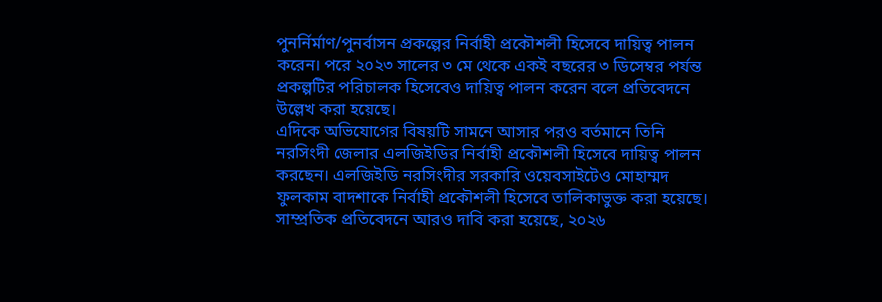পুনর্নির্মাণ/পুনর্বাসন প্রকল্পের নির্বাহী প্রকৌশলী হিসেবে দায়িত্ব পালন করেন। পরে ২০২৩ সালের ৩ মে থেকে একই বছরের ৩ ডিসেম্বর পর্যন্ত প্রকল্পটির পরিচালক হিসেবেও দায়িত্ব পালন করেন বলে প্রতিবেদনে উল্লেখ করা হয়েছে।
এদিকে অভিযোগের বিষয়টি সামনে আসার পরও বর্তমানে তিনি নরসিংদী জেলার এলজিইডির নির্বাহী প্রকৌশলী হিসেবে দায়িত্ব পালন করছেন। এলজিইডি নরসিংদীর সরকারি ওয়েবসাইটেও মোহাম্মদ ফুলকাম বাদশাকে নির্বাহী প্রকৌশলী হিসেবে তালিকাভুক্ত করা হয়েছে।
সাম্প্রতিক প্রতিবেদনে আরও দাবি করা হয়েছে, ২০২৬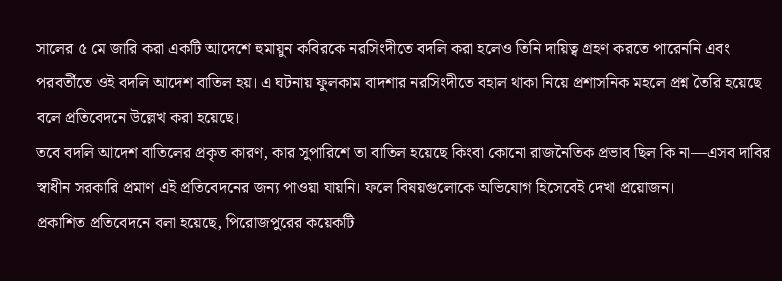সালের ৫ মে জারি করা একটি আদেশে হুমায়ুন কবিরকে নরসিংদীতে বদলি করা হলেও তিনি দায়িত্ব গ্রহণ করতে পারেননি এবং পরবর্তীতে ওই বদলি আদেশ বাতিল হয়। এ ঘটনায় ফুলকাম বাদশার নরসিংদীতে বহাল থাকা নিয়ে প্রশাসনিক মহলে প্রশ্ন তৈরি হয়েছে বলে প্রতিবেদনে উল্লেখ করা হয়েছে।
তবে বদলি আদেশ বাতিলের প্রকৃত কারণ, কার সুপারিশে তা বাতিল হয়েছে কিংবা কোনো রাজনৈতিক প্রভাব ছিল কি না—এসব দাবির স্বাধীন সরকারি প্রমাণ এই প্রতিবেদনের জন্য পাওয়া যায়নি। ফলে বিষয়গুলোকে অভিযোগ হিসেবেই দেখা প্রয়োজন।
প্রকাশিত প্রতিবেদনে বলা হয়েছে, পিরোজপুরের কয়েকটি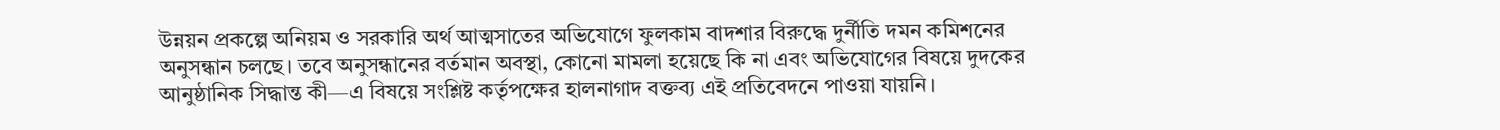উন্নয়ন প্রকল্পে অনিয়ম ও সরকারি অর্থ আত্মসাতের অভিযোগে ফুলকাম বাদশার বিরুদ্ধে দুর্নীতি দমন কমিশনের অনুসন্ধান চলছে। তবে অনুসন্ধানের বর্তমান অবস্থা, কোনো মামলা হয়েছে কি না এবং অভিযোগের বিষয়ে দুদকের আনুষ্ঠানিক সিদ্ধান্ত কী—এ বিষয়ে সংশ্লিষ্ট কর্তৃপক্ষের হালনাগাদ বক্তব্য এই প্রতিবেদনে পাওয়া যায়নি।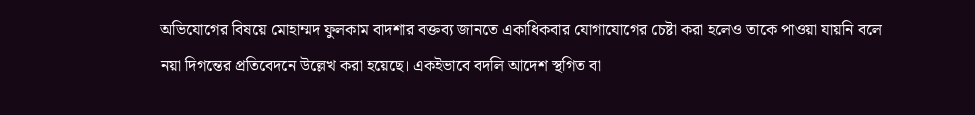অভিযোগের বিষয়ে মোহাম্মদ ফুলকাম বাদশার বক্তব্য জানতে একাধিকবার যোগাযোগের চেষ্টা করা হলেও তাকে পাওয়া যায়নি বলে নয়া দিগন্তের প্রতিবেদনে উল্লেখ করা হয়েছে। একইভাবে বদলি আদেশ স্থগিত বা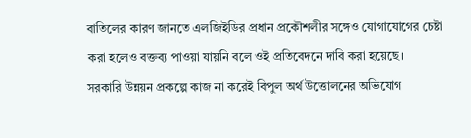বাতিলের কারণ জানতে এলজিইডির প্রধান প্রকৌশলীর সঙ্গেও যোগাযোগের চেষ্টা করা হলেও বক্তব্য পাওয়া যায়নি বলে ওই প্রতিবেদনে দাবি করা হয়েছে।
সরকারি উন্নয়ন প্রকল্পে কাজ না করেই বিপুল অর্থ উত্তোলনের অভিযোগ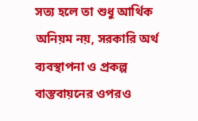সত্য হলে তা শুধু আর্থিক অনিয়ম নয়, সরকারি অর্থ ব্যবস্থাপনা ও প্রকল্প বাস্তবায়নের ওপরও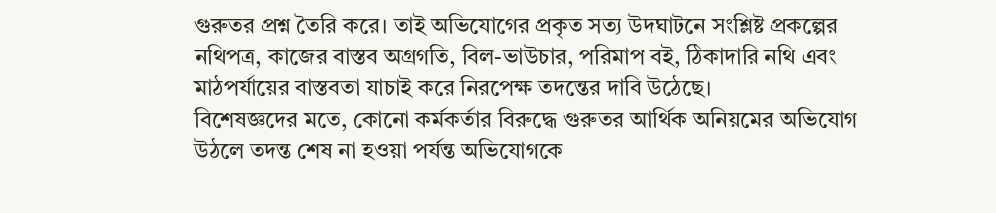গুরুতর প্রশ্ন তৈরি করে। তাই অভিযোগের প্রকৃত সত্য উদঘাটনে সংশ্লিষ্ট প্রকল্পের নথিপত্র, কাজের বাস্তব অগ্রগতি, বিল-ভাউচার, পরিমাপ বই, ঠিকাদারি নথি এবং মাঠপর্যায়ের বাস্তবতা যাচাই করে নিরপেক্ষ তদন্তের দাবি উঠেছে।
বিশেষজ্ঞদের মতে, কোনো কর্মকর্তার বিরুদ্ধে গুরুতর আর্থিক অনিয়মের অভিযোগ উঠলে তদন্ত শেষ না হওয়া পর্যন্ত অভিযোগকে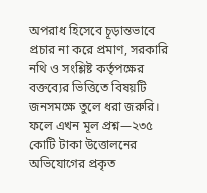অপরাধ হিসেবে চূড়ান্তভাবে প্রচার না করে প্রমাণ, সরকারি নথি ও সংশ্লিষ্ট কর্তৃপক্ষের বক্তব্যের ভিত্তিতে বিষয়টি জনসমক্ষে তুলে ধরা জরুরি।
ফলে এখন মূল প্রশ্ন—২৩৫ কোটি টাকা উত্তোলনের অভিযোগের প্রকৃত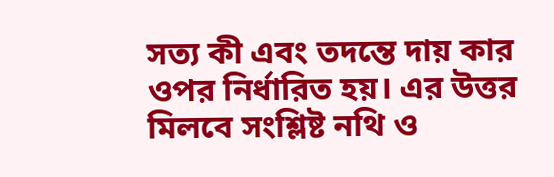সত্য কী এবং তদন্তে দায় কার ওপর নির্ধারিত হয়। এর উত্তর মিলবে সংশ্লিষ্ট নথি ও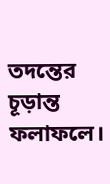তদন্তের চূড়ান্ত ফলাফলে।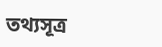তথ্যসূত্র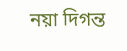নয়া দিগন্ত